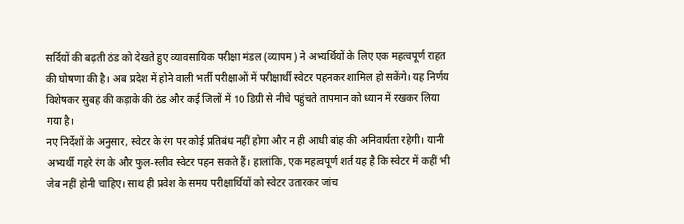सर्दियों की बढ़ती ठंड को देखते हुए व्यावसायिक परीक्षा मंडल (व्यापम) ने अभ्यर्थियों के लिए एक महत्वपूर्ण राहत की घोषणा की है। अब प्रदेश में होने वाली भर्ती परीक्षाओं में परीक्षार्थी स्वेटर पहनकर शामिल हो सकेंगे। यह निर्णय विशेषकर सुबह की कड़ाके की ठंड और कई जिलों में 10 डिग्री से नीचे पहुंचते तापमान को ध्यान में रखकर लिया गया है।
नए निर्देशों के अनुसार, स्वेटर के रंग पर कोई प्रतिबंध नहीं होगा और न ही आधी बांह की अनिवार्यता रहेगी। यानी अभ्यर्थी गहरे रंग के और फुल-स्लीव स्वेटर पहन सकते हैं। हालांकि, एक महत्वपूर्ण शर्त यह है कि स्वेटर में कहीं भी जेब नहीं होनी चाहिए। साथ ही प्रवेश के समय परीक्षार्थियों को स्वेटर उतारकर जांच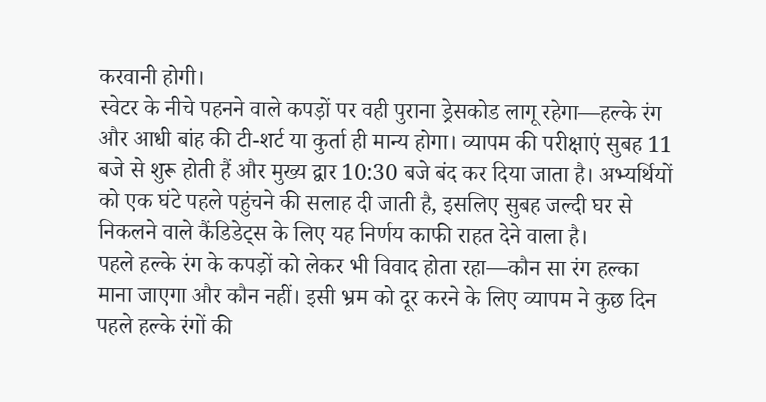करवानी होगी।
स्वेटर के नीचे पहनने वाले कपड़ों पर वही पुराना ड्रेसकोड लागू रहेगा—हल्के रंग और आधी बांह की टी-शर्ट या कुर्ता ही मान्य होगा। व्यापम की परीक्षाएं सुबह 11 बजे से शुरू होती हैं और मुख्य द्वार 10:30 बजे बंद कर दिया जाता है। अभ्यर्थियों को एक घंटे पहले पहुंचने की सलाह दी जाती है, इसलिए सुबह जल्दी घर से निकलने वाले कैंडिडेट्स के लिए यह निर्णय काफी राहत देने वाला है।
पहले हल्के रंग के कपड़ों को लेकर भी विवाद होता रहा—कौन सा रंग हल्का माना जाएगा और कौन नहीं। इसी भ्रम को दूर करने के लिए व्यापम ने कुछ दिन पहले हल्के रंगों की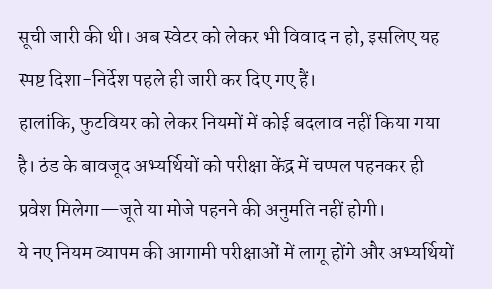सूची जारी की थी। अब स्वेटर को लेकर भी विवाद न हो, इसलिए यह स्पष्ट दिशा-निर्देश पहले ही जारी कर दिए गए हैं।
हालांकि, फुटवियर को लेकर नियमों में कोई बदलाव नहीं किया गया है। ठंड के बावजूद अभ्यर्थियों को परीक्षा केंद्र में चप्पल पहनकर ही प्रवेश मिलेगा—जूते या मोजे पहनने की अनुमति नहीं होगी।
ये नए नियम व्यापम की आगामी परीक्षाओं में लागू होंगे और अभ्यर्थियों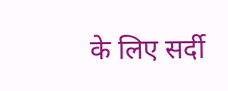के लिए सर्दी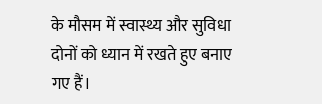के मौसम में स्वास्थ्य और सुविधा दोनों को ध्यान में रखते हुए बनाए गए हैं।